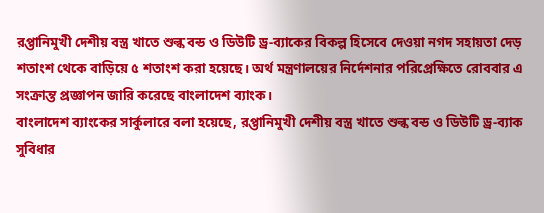রপ্তানিমুখী দেশীয় বস্ত্র খাতে শুল্ক বন্ড ও ডিউটি ড্র-ব্যাকের বিকল্প হিসেবে দেওয়া নগদ সহায়তা দেড় শতাংশ থেকে বাড়িয়ে ৫ শতাংশ করা হয়েছে। অর্থ মন্ত্রণালয়ের নির্দেশনার পরিপ্রেক্ষিতে রোববার এ সংক্রান্ত প্রজ্ঞাপন জারি করেছে বাংলাদেশ ব্যাংক।
বাংলাদেশ ব্যাংকের সার্কুলারে বলা হয়েছে, রপ্তানিমুখী দেশীয় বস্ত্র খাতে শুল্ক বন্ড ও ডিউটি ড্র-ব্যাক সুবিধার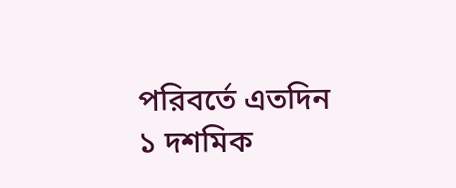পরিবর্তে এতদিন ১ দশমিক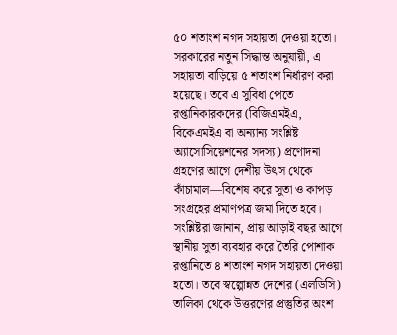৫০ শতাংশ নগদ সহায়তা দেওয়া হতো। সরকারের নতুন সিদ্ধান্ত অনুযায়ী, এ সহায়তা বাড়িয়ে ৫ শতাংশ নির্ধারণ করা হয়েছে। তবে এ সুবিধা পেতে রপ্তানিকারকদের (বিজিএমইএ, বিকেএমইএ বা অন্যান্য সংশ্লিষ্ট অ্যাসোসিয়েশনের সদস্য) প্রণোদনা গ্রহণের আগে দেশীয় উৎস থেকে কাঁচামাল—বিশেষ করে সুতা ও কাপড় সংগ্রহের প্রমাণপত্র জমা দিতে হবে।
সংশ্লিষ্টরা জানান, প্রায় আড়াই বছর আগে স্থানীয় সুতা ব্যবহার করে তৈরি পোশাক রপ্তানিতে ৪ শতাংশ নগদ সহায়তা দেওয়া হতো। তবে স্বল্পোন্নত দেশের (এলডিসি) তালিকা থেকে উত্তরণের প্রস্তুতির অংশ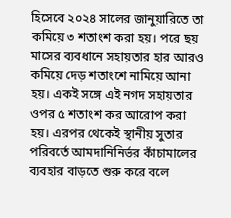হিসেবে ২০২৪ সালের জানুয়ারিতে তা কমিয়ে ৩ শতাংশ করা হয়। পরে ছয় মাসের ব্যবধানে সহায়তার হার আরও কমিয়ে দেড় শতাংশে নামিয়ে আনা হয়। একই সঙ্গে এই নগদ সহায়তার ওপর ৫ শতাংশ কর আরোপ করা হয়। এরপর থেকেই স্থানীয় সুতার পরিবর্তে আমদানিনির্ভর কাঁচামালের ব্যবহার বাড়তে শুরু করে বলে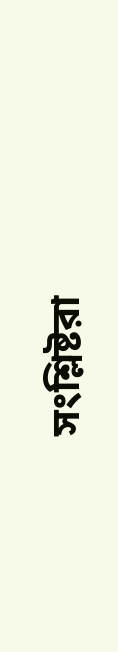সংশ্লিষ্টরা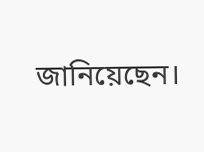জানিয়েছেন।